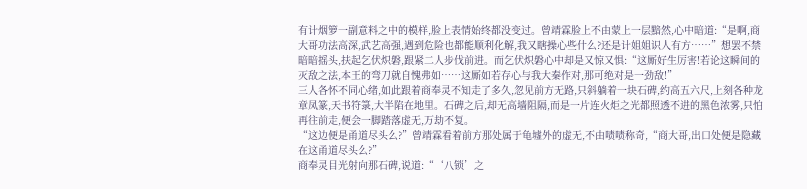有计烟箩一副意料之中的模样,脸上表情始终都没变过。曾靖霖脸上不由蒙上一层黯然,心中暗道:“是啊,商大哥功法高深,武艺高强,遇到危险也都能顺利化解,我又瞎操心些什么?还是计姐姐识人有方……”想罢不禁暗暗摇头,扶起乞伏炽磐,跟紧二人步伐前进。而乞伏炽磐心中却是又惊又惧:“这厮好生厉害!若论这瞬间的灭敌之法,本王的弯刀就自愧弗如……这厮如若存心与我大秦作对,那可绝对是一劲敌!”
三人各怀不同心绪,如此跟着商奉灵不知走了多久,忽见前方无路,只斜躺着一块石碑,约高五六尺,上刻各种龙章凤篆,天书符箓,大半陷在地里。石碑之后,却无高墙阻隔,而是一片连火炬之光都照透不进的黑色浓雾,只怕再往前走,便会一脚踏落虚无,万劫不复。
“这边便是甬道尽头么?”曾靖霖看着前方那处属于龟墟外的虚无,不由啧啧称奇,“商大哥,出口处便是隐藏在这甬道尽头么?”
商奉灵目光射向那石碑,说道:“‘八锁’之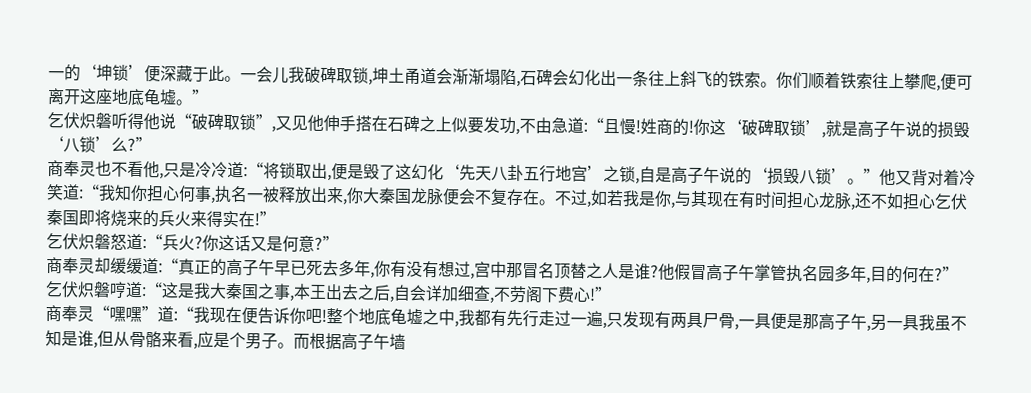一的‘坤锁’便深藏于此。一会儿我破碑取锁,坤土甬道会渐渐塌陷,石碑会幻化出一条往上斜飞的铁索。你们顺着铁索往上攀爬,便可离开这座地底龟墟。”
乞伏炽磐听得他说“破碑取锁”,又见他伸手搭在石碑之上似要发功,不由急道:“且慢!姓商的!你这‘破碑取锁’,就是高子午说的损毁‘八锁’么?”
商奉灵也不看他,只是冷冷道:“将锁取出,便是毁了这幻化‘先天八卦五行地宫’之锁,自是高子午说的‘损毁八锁’。”他又背对着冷笑道:“我知你担心何事,执名一被释放出来,你大秦国龙脉便会不复存在。不过,如若我是你,与其现在有时间担心龙脉,还不如担心乞伏秦国即将烧来的兵火来得实在!”
乞伏炽磐怒道:“兵火?你这话又是何意?”
商奉灵却缓缓道:“真正的高子午早已死去多年,你有没有想过,宫中那冒名顶替之人是谁?他假冒高子午掌管执名园多年,目的何在?”
乞伏炽磐哼道:“这是我大秦国之事,本王出去之后,自会详加细查,不劳阁下费心!”
商奉灵“嘿嘿”道:“我现在便告诉你吧!整个地底龟墟之中,我都有先行走过一遍,只发现有两具尸骨,一具便是那高子午,另一具我虽不知是谁,但从骨骼来看,应是个男子。而根据高子午墙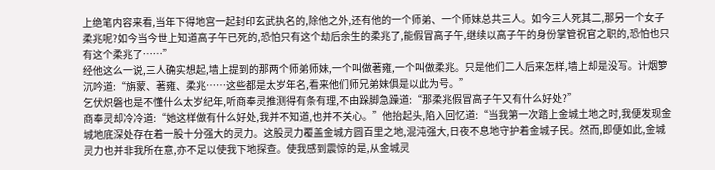上绝笔内容来看,当年下得地宫一起封印玄武执名的,除他之外,还有他的一个师弟、一个师妹总共三人。如今三人死其二,那另一个女子柔兆呢?如今当今世上知道高子午已死的,恐怕只有这个劫后余生的柔兆了,能假冒高子午,继续以高子午的身份掌管祝官之职的,恐怕也只有这个柔兆了……”
经他这么一说,三人确实想起,墙上提到的那两个师弟师妹,一个叫做著雍,一个叫做柔兆。只是他们二人后来怎样,墙上却是没写。计烟箩沉吟道:“旃蒙、著雍、柔兆……这些都是太岁年名,看来他们师兄弟妹俱是以此为号。”
乞伏炽磐也是不懂什么太岁纪年,听商奉灵推测得有条有理,不由跺脚急躁道:“那柔兆假冒高子午又有什么好处?”
商奉灵却冷冷道:“她这样做有什么好处,我并不知道,也并不关心。”他抬起头,陷入回忆道:“当我第一次踏上金城土地之时,我便发现金城地底深处存在着一股十分强大的灵力。这股灵力覆盖金城方圆百里之地,混沌强大,日夜不息地守护着金城子民。然而,即便如此,金城灵力也并非我所在意,亦不足以使我下地探查。使我感到震惊的是,从金城灵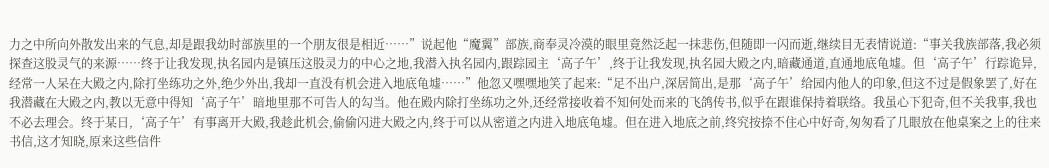力之中所向外散发出来的气息,却是跟我幼时部族里的一个朋友很是相近……”说起他“魔翼”部族,商奉灵冷漠的眼里竟然泛起一抹悲伤,但随即一闪而逝,继续目无表情说道:“事关我族部落,我必须探查这股灵气的来源……终于让我发现,执名园内是镇压这股灵力的中心之地,我潜入执名园内,跟踪园主‘高子午’,终于让我发现,执名园大殿之内,暗藏通道,直通地底龟墟。但‘高子午’行踪诡异,经常一人呆在大殿之内,除打坐练功之外,绝少外出,我却一直没有机会进入地底龟墟……”他忽又嘿嘿地笑了起来:“足不出户,深居简出,是那‘高子午’给园内他人的印象,但这不过是假象罢了,好在我潜藏在大殿之内,教以无意中得知‘高子午’暗地里那不可告人的勾当。他在殿内除打坐练功之外,还经常接收着不知何处而来的飞鸽传书,似乎在跟谁保持着联络。我虽心下犯奇,但不关我事,我也不必去理会。终于某日,‘高子午’有事离开大殿,我趁此机会,偷偷闪进大殿之内,终于可以从密道之内进入地底龟墟。但在进入地底之前,终究按捺不住心中好奇,匆匆看了几眼放在他桌案之上的往来书信,这才知晓,原来这些信件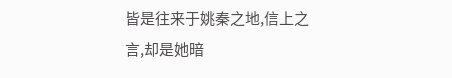皆是往来于姚秦之地,信上之言,却是她暗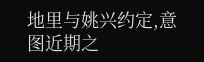地里与姚兴约定,意图近期之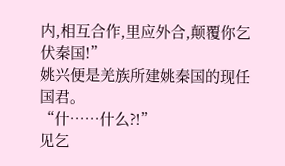内,相互合作,里应外合,颠覆你乞伏秦国!”
姚兴便是羌族所建姚秦国的现任国君。
“什……什么?!”
见乞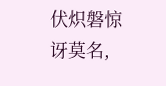伏炽磐惊讶莫名,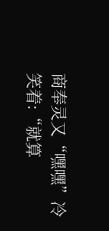商奉灵又“嘿嘿”冷笑着:“就算